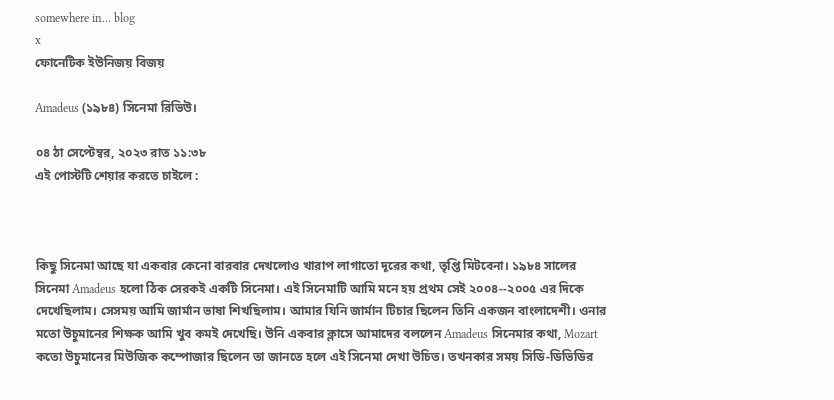somewhere in... blog
x
ফোনেটিক ইউনিজয় বিজয়

Amadeus (১৯৮৪) সিনেমা রিভিউ।

০৪ ঠা সেপ্টেম্বর, ২০২৩ রাত ১১:৩৮
এই পোস্টটি শেয়ার করতে চাইলে :



কিছু সিনেমা আছে যা একবার কেনো বারবার দেখলোও খারাপ লাগাতো দূরের কথা, তৃপ্তি মিটবেনা। ১৯৮৪ সালের সিনেমা Amadeus হলো ঠিক সেরকই একটি সিনেমা। এই সিনেমাটি আমি মনে হয় প্রথম সেই ২০০৪--২০০৫ এর দিকে দেখেছিলাম। সেসময় আমি জার্মান ভাষা শিখছিলাম। আমার যিনি জার্মান টিচার ছিলেন তিনি একজন বাংলাদেশী। ওনার মতো উচুমানের শিক্ষক আমি খুব কমই দেখেছি। উনি একবার ক্লাসে আমাদের বললেন Amadeus সিনেমার কথা, Mozart কতো উচুমানের মিউজিক কম্পোজার ছিলেন তা জানতে হলে এই সিনেমা দেখা উচিত। তখনকার সময় সিডি-ডিভিডির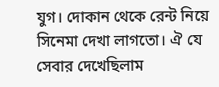যুগ। দোকান থেকে রেন্ট নিয়ে সিনেমা দেখা লাগতো। ঐ যে সেবার দেখেছিলাম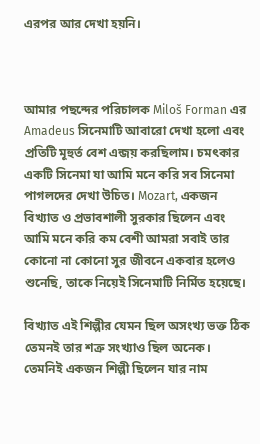এরপর আর দেখা হয়নি।



আমার পছন্দের পরিচালক Miloš Forman এর Amadeus সিনেমাটি আবারো দেখা হলো এবং প্রতিটি মূহুর্ত বেশ এন্জয় করছিলাম। চমৎকার একটি সিনেমা যা আমি মনে করি সব সিনেমা পাগলদের দেখা উচিত। Mozart, একজন বিখ্যাত ও প্রভাবশালী সুরকার ছিলেন এবং আমি মনে করি কম বেশী আমরা সবাই তার কোনো না কোনো সুর জীবনে একবার হলেও শুনেছি, তাকে নিয়েই সিনেমাটি নির্মিত হয়েছে।

বিখ্যাত এই শিল্পীর যেমন ছিল অসংখ্য ভক্ত ঠিক তেমনই তার শত্রু সংখ্যাও ছিল অনেক। তেমনিই একজন শিল্পী ছিলেন যার নাম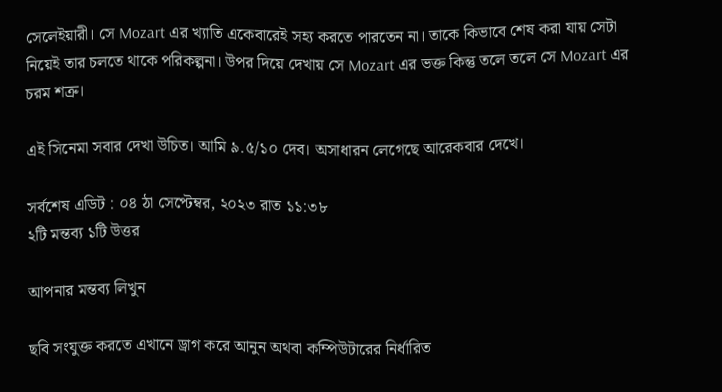সেলেইয়ারী। সে Mozart এর খ্যাতি একেবারেই সহ্য করতে পারতেন না। তাকে কিভাবে শেষ করা যায় সেটা নিয়েই তার চলতে থাকে পরিকল্পনা। উপর দিয়ে দেখায় সে Mozart এর ভক্ত কিন্তু তলে তলে সে Mozart এর চরম শত্রু।

এই সিনেমা সবার দেখা উচিত। আমি ৯.৫/১০ দেব। অসাধারন লেগেছে আরেকবার দেখে।

সর্বশেষ এডিট : ০৪ ঠা সেপ্টেম্বর, ২০২৩ রাত ১১:৩৮
২টি মন্তব্য ১টি উত্তর

আপনার মন্তব্য লিখুন

ছবি সংযুক্ত করতে এখানে ড্রাগ করে আনুন অথবা কম্পিউটারের নির্ধারিত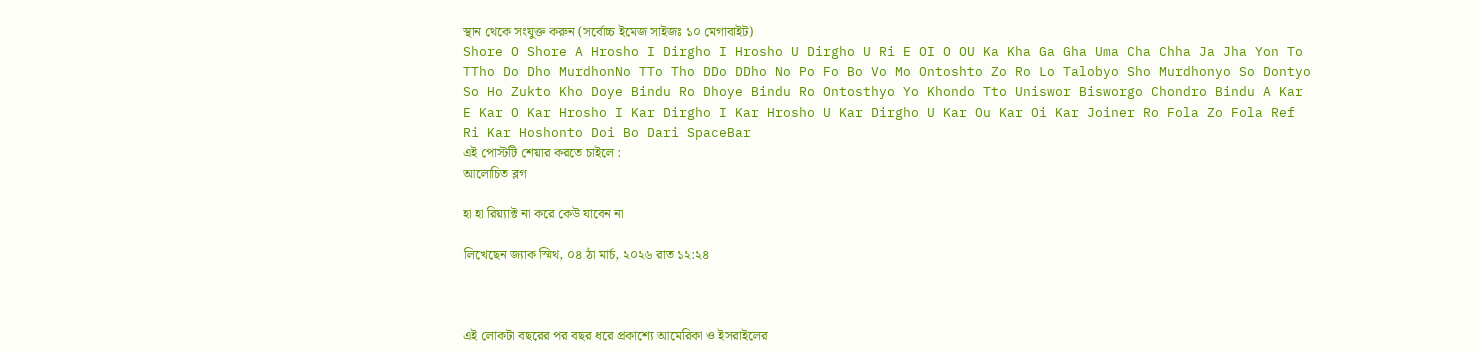স্থান থেকে সংযুক্ত করুন (সর্বোচ্চ ইমেজ সাইজঃ ১০ মেগাবাইট)
Shore O Shore A Hrosho I Dirgho I Hrosho U Dirgho U Ri E OI O OU Ka Kha Ga Gha Uma Cha Chha Ja Jha Yon To TTho Do Dho MurdhonNo TTo Tho DDo DDho No Po Fo Bo Vo Mo Ontoshto Zo Ro Lo Talobyo Sho Murdhonyo So Dontyo So Ho Zukto Kho Doye Bindu Ro Dhoye Bindu Ro Ontosthyo Yo Khondo Tto Uniswor Bisworgo Chondro Bindu A Kar E Kar O Kar Hrosho I Kar Dirgho I Kar Hrosho U Kar Dirgho U Kar Ou Kar Oi Kar Joiner Ro Fola Zo Fola Ref Ri Kar Hoshonto Doi Bo Dari SpaceBar
এই পোস্টটি শেয়ার করতে চাইলে :
আলোচিত ব্লগ

হা হা রিয়্যাক্ট না করে কেউ যাবেন না

লিখেছেন জ্যাক স্মিথ, ০৪ ঠা মার্চ, ২০২৬ রাত ১২:২৪



এই লোকটা বছরের পর বছর ধরে প্রকাশ্যে আমেরিকা ও ইসরাইলের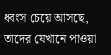ধ্বংস চেয়ে আসছে, তাদের যেখানে পাওয়া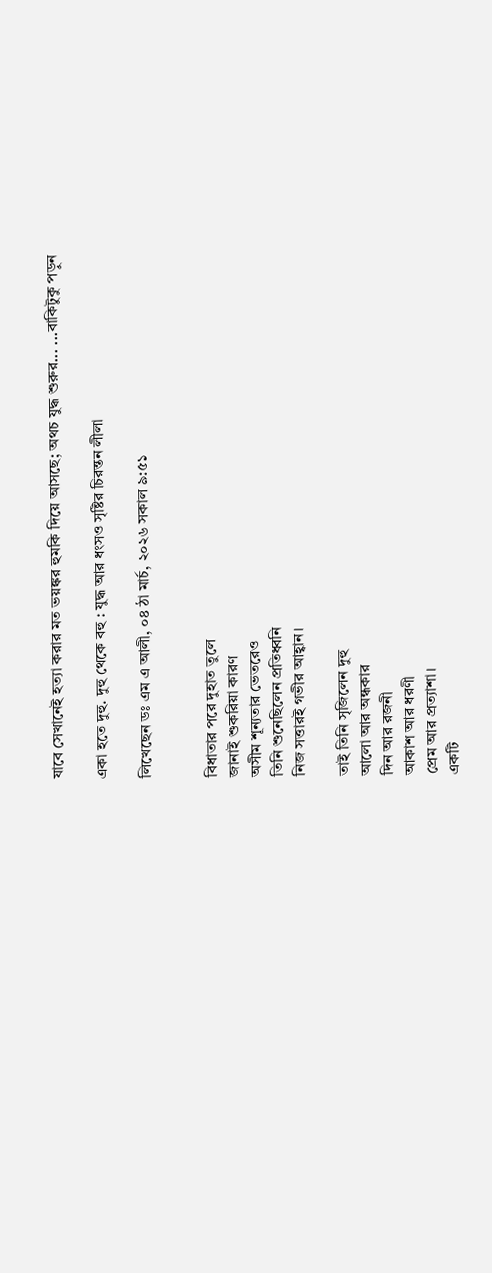যাবে সেখানেই হত্যা করার মত ভয়ঙ্কর হুমকি দিয়ে আসছে; অথচ যুদ্ধ শুরুর... ...বাকিটুকু পড়ুন

একা হতে দুহু. দুহু থেকে বহু : যুদ্ধ আর ধংসও সৃষ্টির চিরন্তন লীলা

লিখেছেন ডঃ এম এ আলী, ০৪ ঠা মার্চ, ২০২৬ সকাল ৯:৫১


বিধাতার পরে দুহাত তুলে
জানাই শুকরিয়া কারণ
অসীম শূন্যতার ভেতরেও
তিনি শুনেছিলেন প্রতিধ্বনি
নিজ সত্তারই গভীর আহ্বান।

তাই তিনি সৃজিলেন দুহু
আলো আর অন্ধকার
দিন আর রজনী
আকাশ আর ধরণী
প্রেম আর প্রত্যাশা।
একটি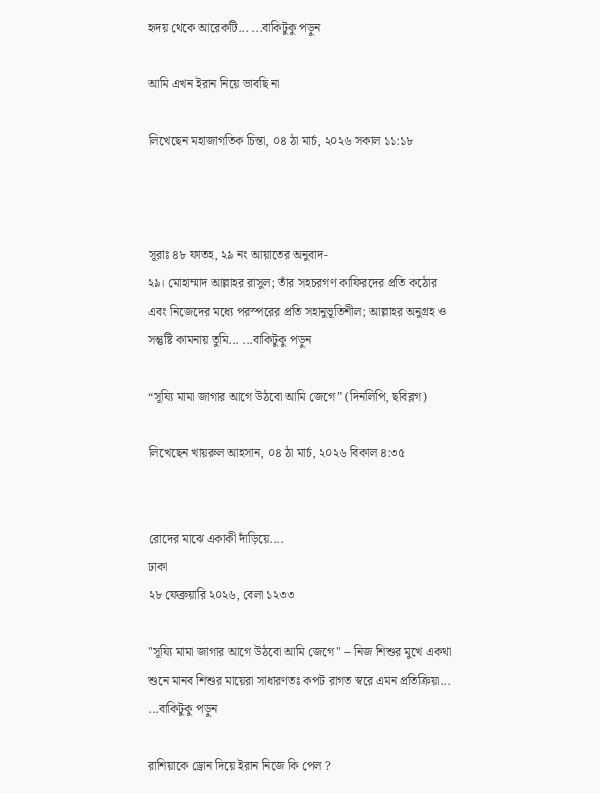হৃদয় থেকে আরেকটি... ...বাকিটুকু পড়ুন

আমি এখন ইরান নিয়ে ভাবছি না

লিখেছেন মহাজাগতিক চিন্তা, ০৪ ঠা মার্চ, ২০২৬ সকাল ১১:১৮



সূরাঃ ৪৮ ফাতহ, ২৯ নং আয়াতের অনুবাদ-
২৯। মোহাম্মাদ আল্লাহর রাসুল; তাঁর সহচরগণ কাফিরদের প্রতি কঠোর এবং নিজেদের মধ্যে পরস্পরের প্রতি সহানুভূতিশীল; আল্লাহর অনুগ্রহ ও সন্তুষ্টি কামনায় তুমি... ...বাকিটুকু পড়ুন

“সূয্যি মামা জাগার আগে উঠবো আমি জেগে” (দিনলিপি, ছবিব্লগ)

লিখেছেন খায়রুল আহসান, ০৪ ঠা মার্চ, ২০২৬ বিকাল ৪:৩৫


রোদের মাঝে একাকী দাঁড়িয়ে....
ঢাকা
২৮ ফেব্রুয়ারি ২০২৬, বেলা ১২৩৩

"সূয্যি মামা জাগার আগে উঠবো আমি জেগে" -- নিজ শিশুর মুখে একথা শুনে মানব শিশুর মায়েরা সাধারণতঃ কপট রাগত স্বরে এমন প্রতিক্রিয়া... ...বাকিটুকু পড়ুন

রাশিয়াকে ড্রোন দিয়ে ইরান নিজে কি পেল ?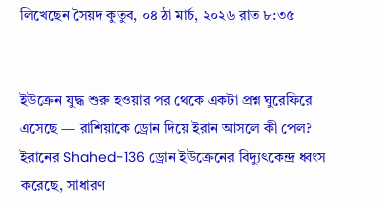লিখেছেন সৈয়দ কুতুব, ০৪ ঠা মার্চ, ২০২৬ রাত ৮:৩৫


ইউক্রেন যুদ্ধ শুরু হওয়ার পর থেকে একটা প্রশ্ন ঘুরেফিরে এসেছে — রাশিয়াকে ড্রোন দিয়ে ইরান আসলে কী পেল? ইরানের Shahed-136 ড্রোন ইউক্রেনের বিদ্যুৎকেন্দ্র ধ্বংস করেছে, সাধারণ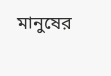মানুষের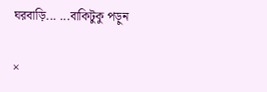ঘরবাড়ি... ...বাকিটুকু পড়ুন

×